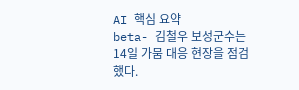AI 핵심 요약
beta- 김철우 보성군수는 14일 가뭄 대응 현장을 점검했다.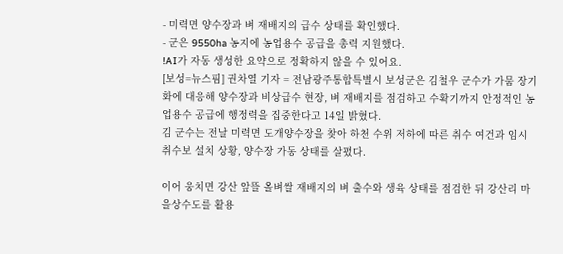- 미력면 양수장과 벼 재배지의 급수 상태를 확인했다.
- 군은 9550ha 농지에 농업용수 공급을 총력 지원했다.
!AI가 자동 생성한 요약으로 정확하지 않을 수 있어요.
[보성=뉴스핌] 권차열 기자 = 전남광주통합특별시 보성군은 김철우 군수가 가뭄 장기화에 대응해 양수장과 비상급수 현장, 벼 재배지를 점검하고 수확기까지 안정적인 농업용수 공급에 행정력을 집중한다고 14일 밝혔다.
김 군수는 전날 미력면 도개양수장을 찾아 하천 수위 저하에 따른 취수 여건과 임시 취수보 설치 상황, 양수장 가동 상태를 살폈다.

이어 웅치면 강산 앞뜰 올벼쌀 재배지의 벼 출수와 생육 상태를 점검한 뒤 강산리 마을상수도를 활용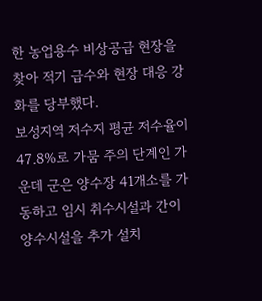한 농업용수 비상공급 현장을 찾아 적기 급수와 현장 대응 강화를 당부했다.
보성지역 저수지 평균 저수율이 47.8%로 가뭄 주의 단계인 가운데 군은 양수장 41개소를 가동하고 임시 취수시설과 간이양수시설을 추가 설치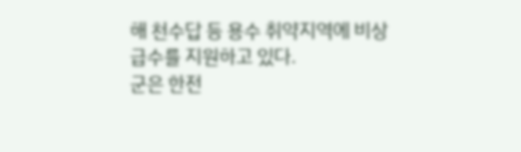해 천수답 등 용수 취약지역에 비상급수를 지원하고 있다.
군은 한전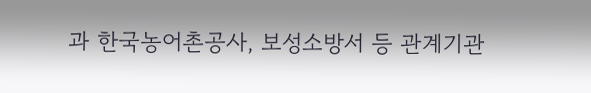과 한국농어촌공사, 보성소방서 등 관계기관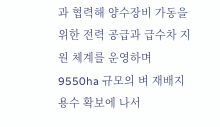과 협력해 양수장비 가동을 위한 전력 공급과 급수차 지원 체계를 운영하며 9550ha 규모의 벼 재배지 용수 확보에 나서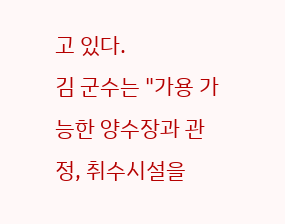고 있다.
김 군수는 "가용 가능한 양수장과 관정, 취수시설을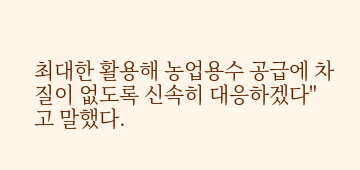최대한 활용해 농업용수 공급에 차질이 없도록 신속히 대응하겠다"고 말했다.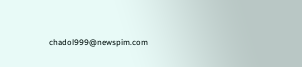chadol999@newspim.com